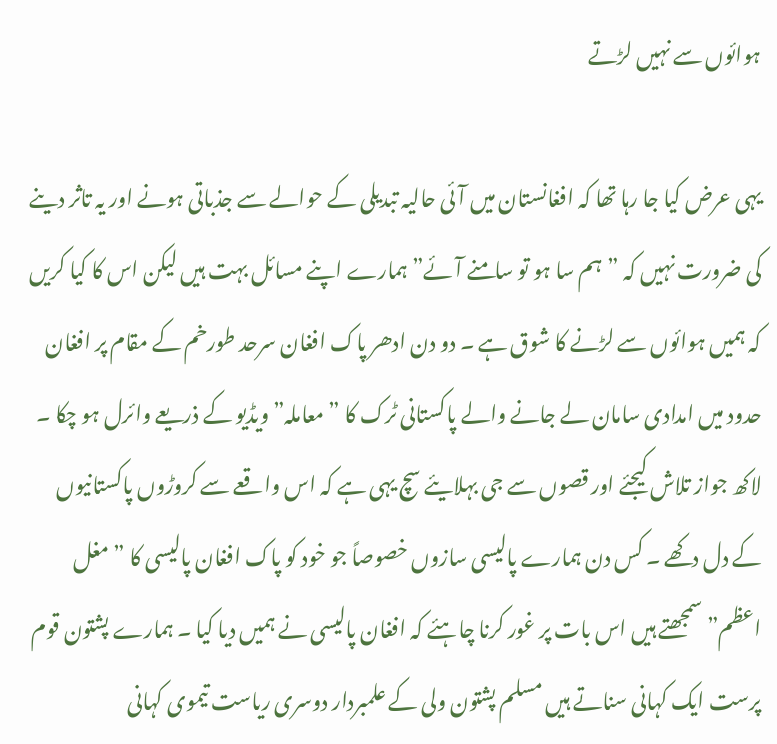ہوائوں سے نہیں لڑتے

یہی عرض کیا جا رہا تھا کہ افغانستان میں آئی حالیہ تبدیلی کے حوالے سے جذباتی ہونے اور یہ تاثر دینے کی ضرورت نہیں کہ ”ہم سا ہو تو سامنے آئے” ہمارے اپنے مسائل بہت ہیں لیکن اس کا کیا کریں کہ ہمیں ہوائوں سے لڑنے کا شوق ہے ۔ دو دن ادھر پاک افغان سرحد طورخم کے مقام پر افغان حدود میں امدادی سامان لے جانے والے پاکستانی ٹرک کا ”معاملہ” ویڈیو کے ذریعے وائرل ہو چکا ۔ لاکھ جواز تلاش کیجئے اور قصوں سے جی بہلایئے سچ یہی ہے کہ اس واقعے سے کروڑوں پاکستانیوں کے دل دکھے ۔ کس دن ہمارے پالیسی سازوں خصوصاً جو خود کو پاک افغان پالیسی کا ”مغل اعظم” سمجھتے ہیں اس بات پر غور کرنا چاہئے کہ افغان پالیسی نے ہمیں دیا کیا ۔ ہمارے پشتون قوم پرست ایک کہانی سناتے ہیں مسلم پشتون ولی کے علمبردار دوسری ریاست تیموی کہانی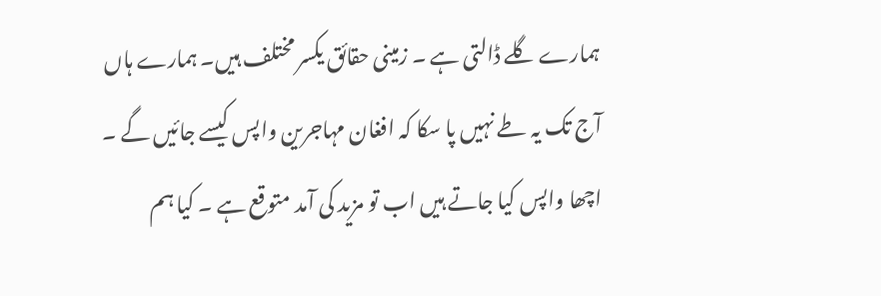ہمارے گلے ڈالتی ہے ۔ زمینی حقائق یکسر مختلف ہیں۔ ہمارے ہاں آج تک یہ طے نہیں پا سکا کہ افغان مہاجرین واپس کیسے جائیں گے ۔ اچھا واپس کیا جاتے ہیں اب تو مزید کی آمد متوقع ہے ۔ کیا ہم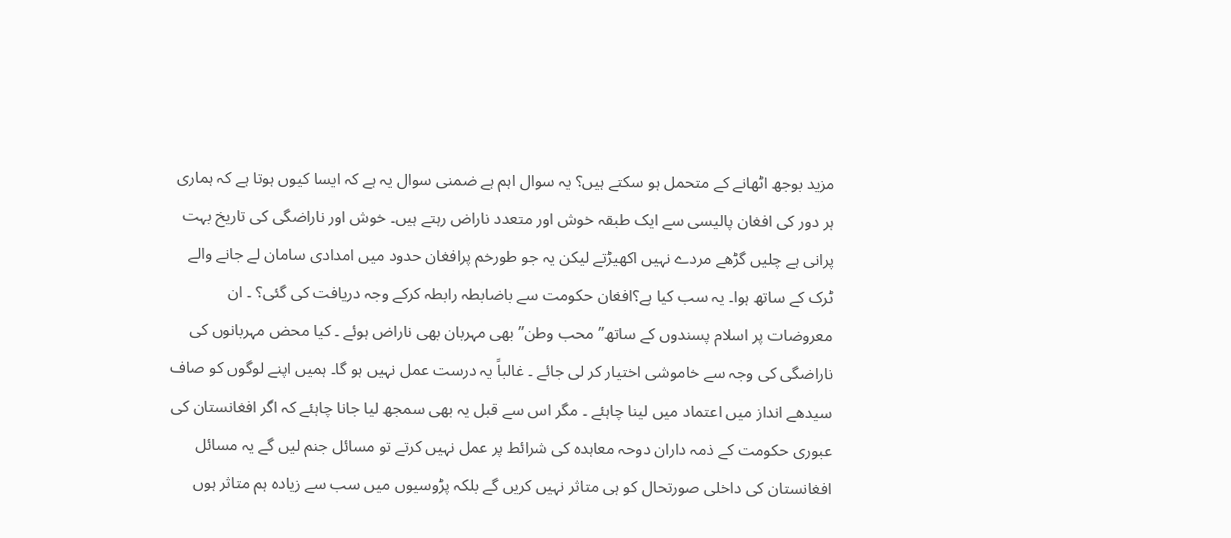مزید بوجھ اٹھانے کے متحمل ہو سکتے ہیں؟ یہ سوال اہم ہے ضمنی سوال یہ ہے کہ ایسا کیوں ہوتا ہے کہ ہماری ہر دور کی افغان پالیسی سے ایک طبقہ خوش اور متعدد ناراض رہتے ہیں۔ خوش اور ناراضگی کی تاریخ بہت پرانی ہے چلیں گڑھے مردے نہیں اکھیڑتے لیکن یہ جو طورخم پرافغان حدود میں امدادی سامان لے جانے والے ٹرک کے ساتھ ہوا۔ یہ سب کیا ہے؟افغان حکومت سے باضابطہ رابطہ کرکے وجہ دریافت کی گئی؟ ۔ ان معروضات پر اسلام پسندوں کے ساتھ”محب وطن” بھی مہربان بھی ناراض ہوئے ۔ کیا محض مہربانوں کی ناراضگی کی وجہ سے خاموشی اختیار کر لی جائے ۔ غالباً یہ درست عمل نہیں ہو گا۔ ہمیں اپنے لوگوں کو صاف سیدھے انداز میں اعتماد میں لینا چاہئے ۔ مگر اس سے قبل یہ بھی سمجھ لیا جانا چاہئے کہ اگر افغانستان کی عبوری حکومت کے ذمہ داران دوحہ معاہدہ کی شرائط پر عمل نہیں کرتے تو مسائل جنم لیں گے یہ مسائل افغانستان کی داخلی صورتحال کو ہی متاثر نہیں کریں گے بلکہ پڑوسیوں میں سب سے زیادہ ہم متاثر ہوں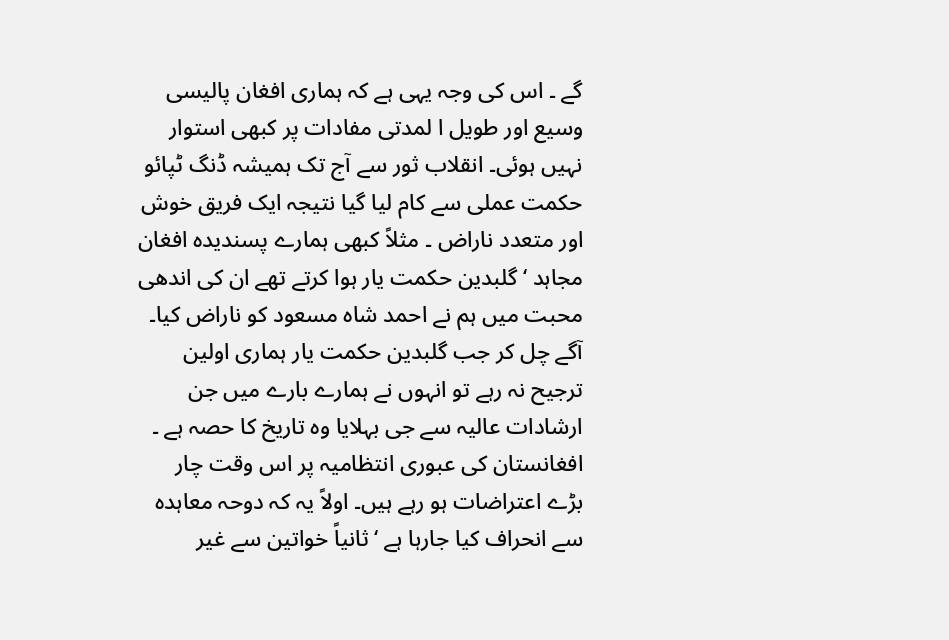گے ۔ اس کی وجہ یہی ہے کہ ہماری افغان پالیسی وسیع اور طویل ا لمدتی مفادات پر کبھی استوار نہیں ہوئی۔ انقلاب ثور سے آج تک ہمیشہ ڈنگ ٹپائو حکمت عملی سے کام لیا گیا نتیجہ ایک فریق خوش اور متعدد ناراض ۔ مثلاً کبھی ہمارے پسندیدہ افغان مجاہد ‘ گلبدین حکمت یار ہوا کرتے تھے ان کی اندھی محبت میں ہم نے احمد شاہ مسعود کو ناراض کیا۔ آگے چل کر جب گلبدین حکمت یار ہماری اولین ترجیح نہ رہے تو انہوں نے ہمارے بارے میں جن ارشادات عالیہ سے جی بہلایا وہ تاریخ کا حصہ ہے ۔
افغانستان کی عبوری انتظامیہ پر اس وقت چار بڑے اعتراضات ہو رہے ہیں۔ اولاً یہ کہ دوحہ معاہدہ سے انحراف کیا جارہا ہے ‘ ثانیاً خواتین سے غیر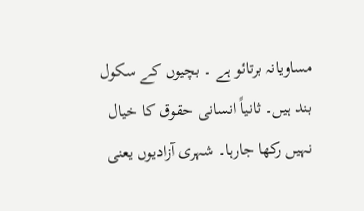مساویانہ برتائو ہے ۔ بچیوں کے سکول بند ہیں۔ ثانیاً انسانی حقوق کا خیال نہیں رکھا جارہا۔ شہری آزادیوں یعنی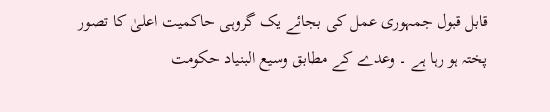قابل قبول جمہوری عمل کی بجائے یک گروہی حاکمیت اعلیٰ کا تصور پختہ ہو رہا ہے ۔ وعدے کے مطابق وسیع البنیاد حکومت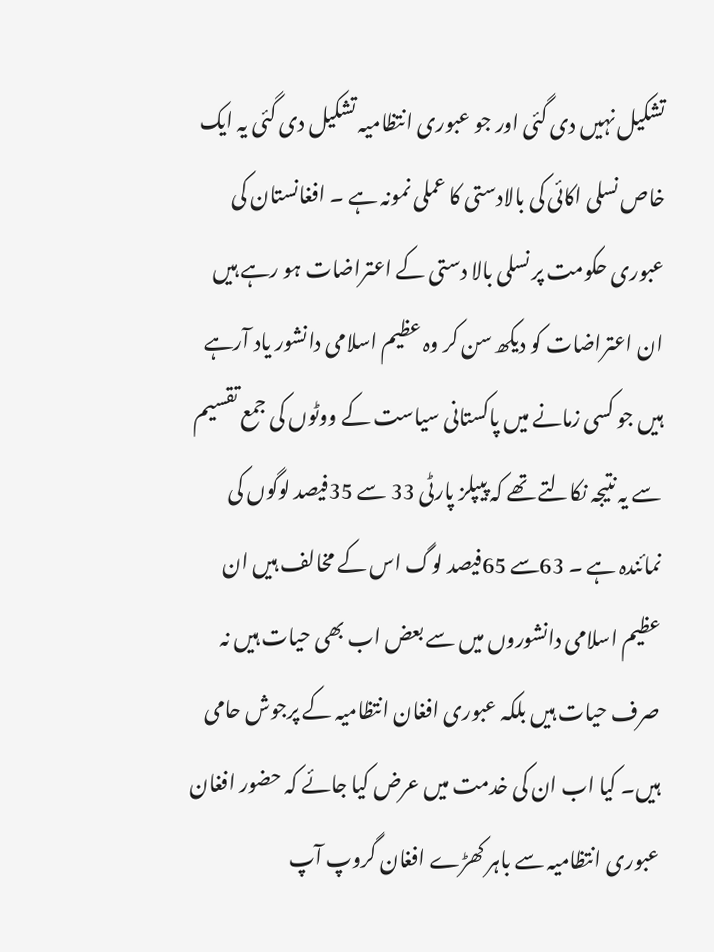تشکیل نہیں دی گئی اور جو عبوری انتظامیہ تشکیل دی گئی یہ ایک خاص نسلی اکائی کی بالادستی کا عملی نمونہ ہے ۔ افغانستان کی عبوری حکومت پر نسلی بالا دستی کے اعتراضات ہو رہے ہیں ان اعتراضات کو دیکھ سن کر وہ عظیم اسلامی دانشور یاد آرہے ہیں جو کسی زمانے میں پاکستانی سیاست کے ووٹوں کی جمع تقسیم سے یہ نتیجہ نکالتے تھے کہ پیپلز پارٹی 33 سے 35فیصد لوگوں کی نمائندہ ہے ۔ 63سے 65فیصد لوگ اس کے مخالف ہیں ان عظیم اسلامی دانشوروں میں سے بعض اب بھی حیات ہیں نہ صرف حیات ہیں بلکہ عبوری افغان انتظامیہ کے پرجوش حامی ہیں۔ کیا اب ان کی خدمت میں عرض کیا جائے کہ حضور افغان عبوری انتظامیہ سے باہر کھڑے افغان گروپ آپ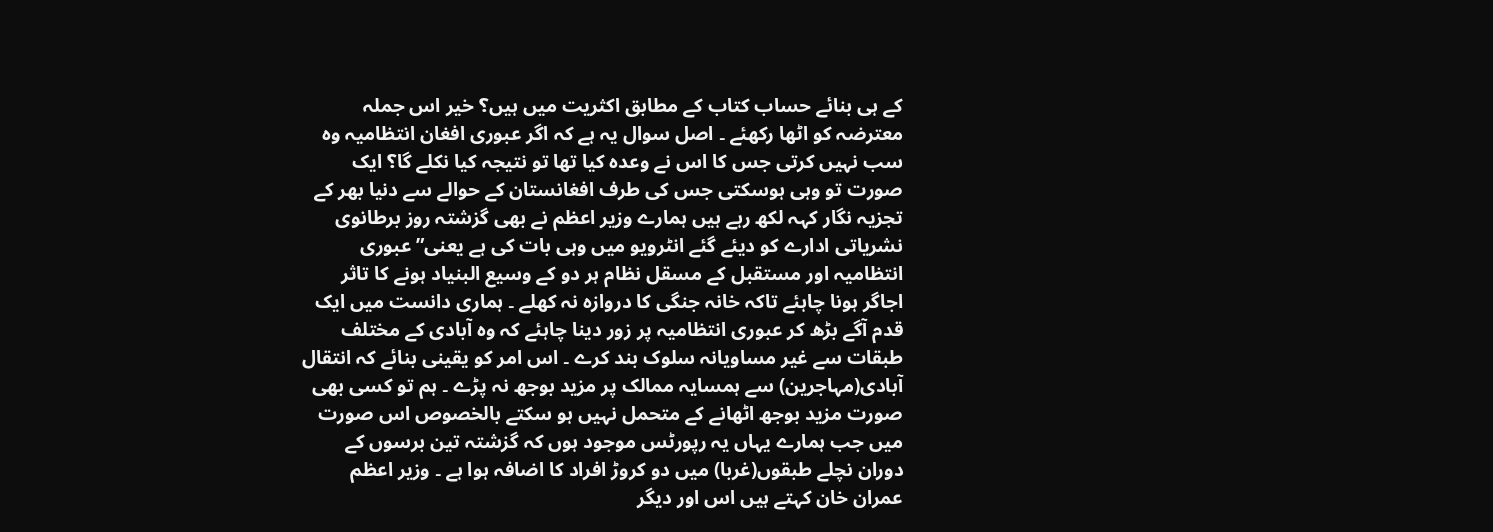کے ہی بنائے حساب کتاب کے مطابق اکثریت میں ہیں؟ خیر اس جملہ معترضہ کو اٹھا رکھئے ۔ اصل سوال یہ ہے کہ اگر عبوری افغان انتظامیہ وہ سب نہیں کرتی جس کا اس نے وعدہ کیا تھا تو نتیجہ کیا نکلے گا؟ ایک صورت تو وہی ہوسکتی جس کی طرف افغانستان کے حوالے سے دنیا بھر کے تجزیہ نگار کہہ لکھ رہے ہیں ہمارے وزیر اعظم نے بھی گزشتہ روز برطانوی نشریاتی ادارے کو دیئے گئے انٹرویو میں وہی بات کی ہے یعنی”عبوری انتظامیہ اور مستقبل کے مسقل نظام ہر دو کے وسیع البنیاد ہونے کا تاثر اجاگر ہونا چاہئے تاکہ خانہ جنگی کا دروازہ نہ کھلے ۔ ہماری دانست میں ایک قدم آگے بڑھ کر عبوری انتظامیہ پر زور دینا چاہئے کہ وہ آبادی کے مختلف طبقات سے غیر مساویانہ سلوک بند کرے ۔ اس امر کو یقینی بنائے کہ انتقال آبادی(مہاجرین) سے ہمسایہ ممالک پر مزید بوجھ نہ پڑے ۔ ہم تو کسی بھی صورت مزید بوجھ اٹھانے کے متحمل نہیں ہو سکتے بالخصوص اس صورت میں جب ہمارے یہاں یہ رپورٹس موجود ہوں کہ گزشتہ تین برسوں کے دوران نچلے طبقوں(غربا) میں دو کروڑ افراد کا اضافہ ہوا ہے ۔ وزیر اعظم عمران خان کہتے ہیں اس اور دیگر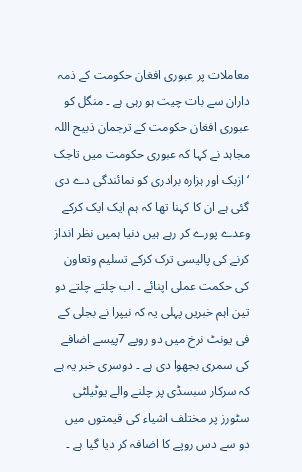معاملات پر عبوری افغان حکومت کے ذمہ داران سے بات چیت ہو رہی ہے ۔ منگل کو عبوری افغان حکومت کے ترجمان ذبیح اللہ مجاہد نے کہا کہ عبوری حکومت میں تاجک ‘ ازبک اور ہزارہ برادری کو نمائندگی دے دی گئی ہے ان کا کہنا تھا کہ ہم ایک ایک کرکے وعدے پورے کر رہے ہیں دنیا ہمیں نظر انداز کرنے کی پالیسی ترک کرکے تسلیم وتعاون کی حکمت عملی اپنائے ۔ اب چلتے چلتے دو تین اہم خبریں پہلی یہ کہ نیپرا نے بجلی کے فی یونٹ نرخ میں دو روپے 7پیسے اضافے کی سمری بجھوا دی ہے ۔ دوسری خبر یہ ہے کہ سرکار سبسڈی پر چلنے والے یوٹیلٹی سٹورز پر مختلف اشیاء کی قیمتوں میں دو سے دس روپے کا اضافہ کر دیا گیا ہے ۔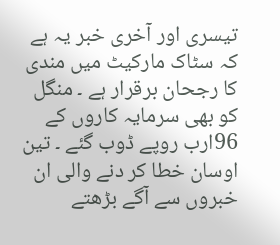تیسری اور آخری خبر یہ ہے کہ سٹاک مارکیٹ میں مندی کا رجحان برقرار ہے ۔ منگل کو بھی سرمایہ کاروں کے 96ارب روپے ڈوب گئے ۔ تین اوسان خطا کر دنے والی ان خبروں سے آگے بڑھتے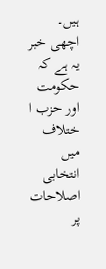ہیں۔ اچھی خبر یہ ہے کہ حکومت اور حزب ا ختلاف میں انتخابی اصلاحات پر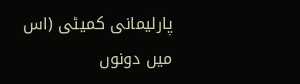پارلیمانی کمیٹی (اس میں دونوں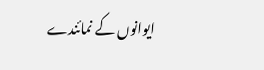ایوانوں کے نمائندے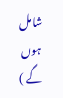شامل ہوں گے )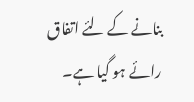بنانے کے لئے اتفاق رائے ہو گیا ہے۔